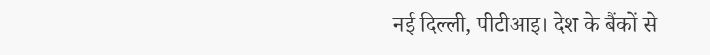नई दिल्ली, पीटीआइ। देश के बैंकों से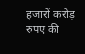हजारों करोड़ रुपए की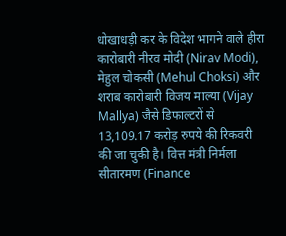धोखाधड़ी कर के विदेश भागने वाले हीरा कारोबारी नीरव मोदी (Nirav Modi), मेहुल चोकसी (Mehul Choksi) और शराब कारोबारी विजय माल्या (Vijay Mallya) जैसे डिफाल्टरों से 13,109.17 करोड़ रुपये की रिकवरी की जा चुकी है। वित्त मंत्री निर्मला सीतारमण (Finance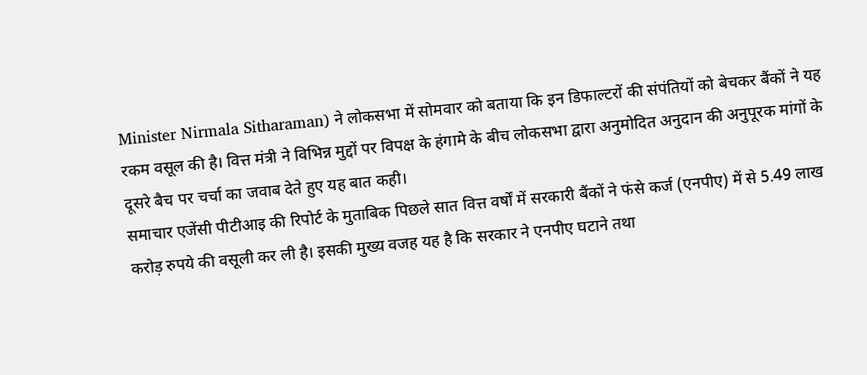Minister Nirmala Sitharaman) ने लोकसभा में सोमवार को बताया कि इन डिफाल्टरों की संपंतियों को बेचकर बैंकों ने यह रकम वसूल की है। वित्त मंत्री ने विभिन्न मुद्दों पर विपक्ष के हंगामे के बीच लोकसभा द्वारा अनुमोदित अनुदान की अनुपूरक मांगों के दूसरे बैच पर चर्चा का जवाब देते हुए यह बात कही।
समाचार एजेंसी पीटीआइ की रिपोर्ट के मुताबिक पिछले सात वित्त वर्षों में सरकारी बैंकों ने फंसे कर्ज (एनपीए) में से 5.49 लाख करोड़ रुपये की वसूली कर ली है। इसकी मुख्य वजह यह है कि सरकार ने एनपीए घटाने तथा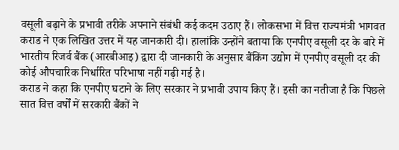वसूली बढ़ाने के प्रभावी तरीके अपनाने संबंधी कई कदम उठाए हैं। लोकसभा में वित्त राज्यमंत्री भागवत कराड ने एक लिखित उत्तर में यह जानकारी दी। हालांकि उन्होंने बताया कि एनपीए वसूली दर के बारे में भारतीय रिजर्व बैंक (आरबीआइ) द्वारा दी जानकारी के अनुसार बैंकिंग उद्योग में एनपीए वसूली दर की कोई औपचारिक निर्धारित परिभाषा नहीं गढ़ी गई है।
कराड ने कहा कि एनपीए घटाने के लिए सरकार ने प्रभावी उपाय किए हैं। इसी का नतीजा है कि पिछले सात वित्त वर्षों में सरकारी बैंकों ने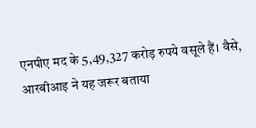एनपीए मद के 5,49,327 करोड़ रुपये वसूले हैं। वैसे, आरबीआइ ने यह जरूर बताया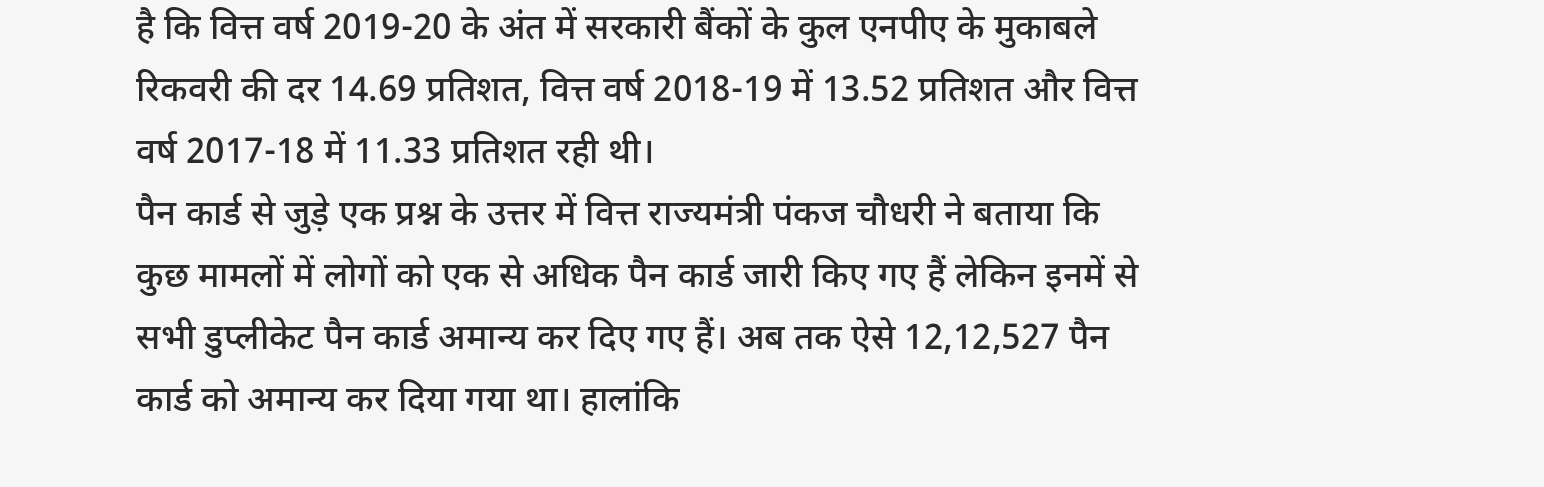है कि वित्त वर्ष 2019-20 के अंत में सरकारी बैंकों के कुल एनपीए के मुकाबले रिकवरी की दर 14.69 प्रतिशत, वित्त वर्ष 2018-19 में 13.52 प्रतिशत और वित्त वर्ष 2017-18 में 11.33 प्रतिशत रही थी।
पैन कार्ड से जुड़े एक प्रश्न के उत्तर में वित्त राज्यमंत्री पंकज चौधरी ने बताया कि कुछ मामलों में लोगों को एक से अधिक पैन कार्ड जारी किए गए हैं लेकिन इनमें से सभी डुप्लीकेट पैन कार्ड अमान्य कर दिए गए हैं। अब तक ऐसे 12,12,527 पैन कार्ड को अमान्य कर दिया गया था। हालांकि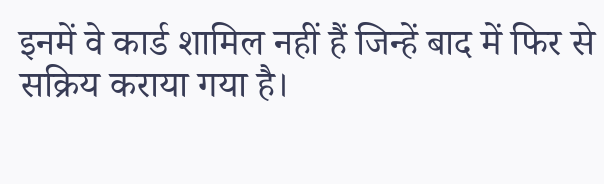इनमें वे कार्ड शामिल नहीं हैं जिन्हें बाद में फिर से सक्रिय कराया गया है।